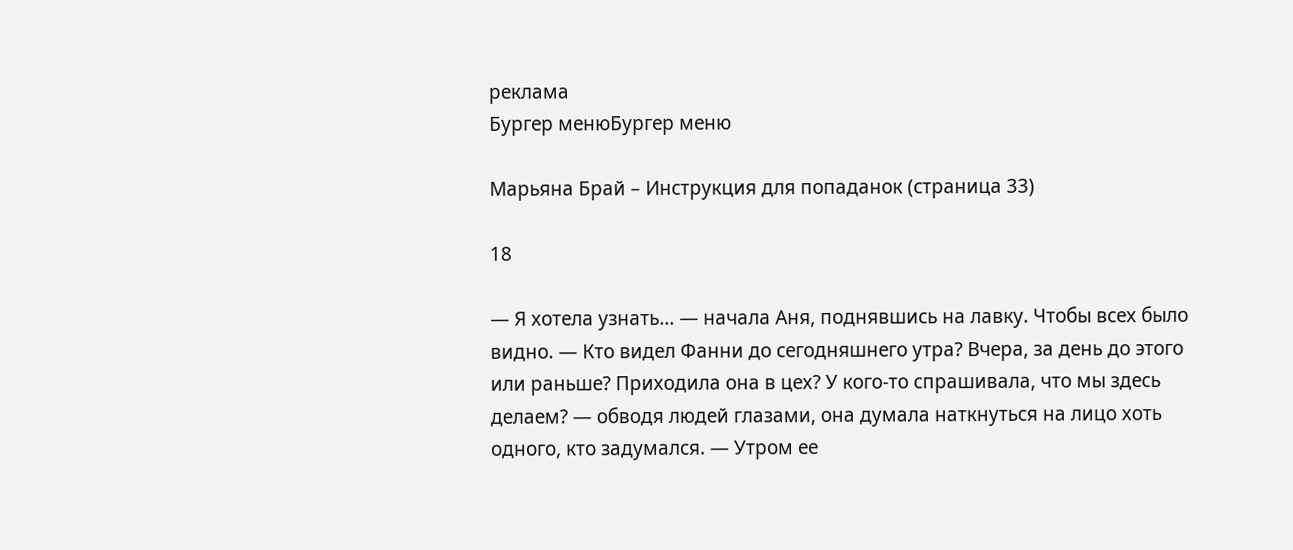реклама
Бургер менюБургер меню

Марьяна Брай – Инструкция для попаданок (страница 33)

18

— Я хотела узнать… — начала Аня, поднявшись на лавку. Чтобы всех было видно. — Кто видел Фанни до сегодняшнего утра? Вчера, за день до этого или раньше? Приходила она в цех? У кого-то спрашивала, что мы здесь делаем? — обводя людей глазами, она думала наткнуться на лицо хоть одного, кто задумался. — Утром ее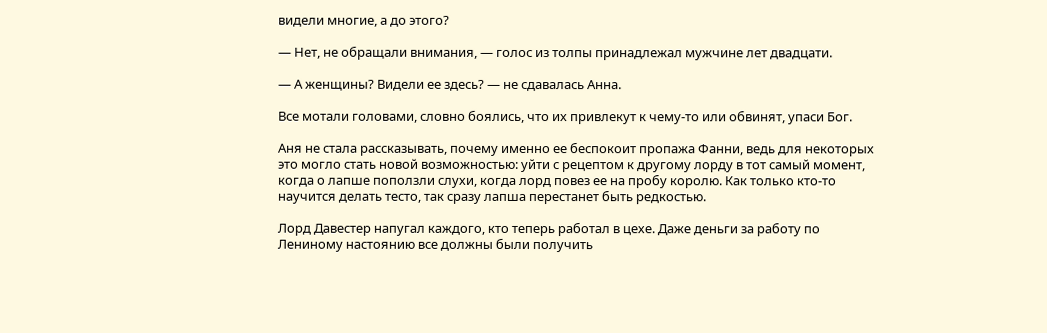видели многие, а до этого?

— Нет, не обращали внимания, — голос из толпы принадлежал мужчине лет двадцати.

— А женщины? Видели ее здесь? — не сдавалась Анна.

Все мотали головами, словно боялись, что их привлекут к чему-то или обвинят, упаси Бог.

Аня не стала рассказывать, почему именно ее беспокоит пропажа Фанни, ведь для некоторых это могло стать новой возможностью: уйти с рецептом к другому лорду в тот самый момент, когда о лапше поползли слухи, когда лорд повез ее на пробу королю. Как только кто-то научится делать тесто, так сразу лапша перестанет быть редкостью.

Лорд Давестер напугал каждого, кто теперь работал в цехе. Даже деньги за работу по Лениному настоянию все должны были получить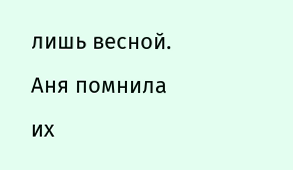лишь весной. Аня помнила их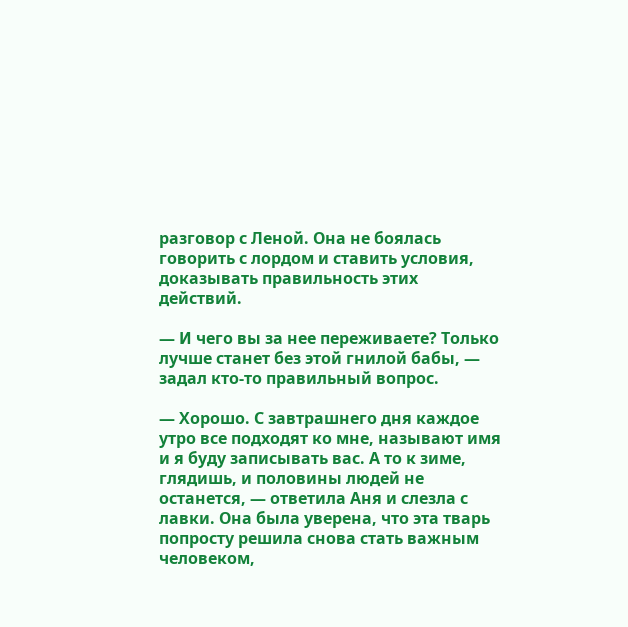разговор с Леной. Она не боялась говорить с лордом и ставить условия, доказывать правильность этих действий.

— И чего вы за нее переживаете? Только лучше станет без этой гнилой бабы, — задал кто-то правильный вопрос.

— Хорошо. С завтрашнего дня каждое утро все подходят ко мне, называют имя и я буду записывать вас. А то к зиме, глядишь, и половины людей не останется, — ответила Аня и слезла с лавки. Она была уверена, что эта тварь попросту решила снова стать важным человеком,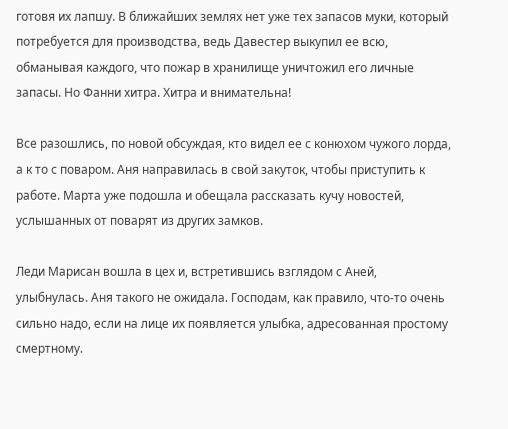готовя их лапшу. В ближайших землях нет уже тех запасов муки, который потребуется для производства, ведь Давестер выкупил ее всю, обманывая каждого, что пожар в хранилище уничтожил его личные запасы. Но Фанни хитра. Хитра и внимательна!

Все разошлись, по новой обсуждая, кто видел ее с конюхом чужого лорда, а к то с поваром. Аня направилась в свой закуток, чтобы приступить к работе. Марта уже подошла и обещала рассказать кучу новостей, услышанных от поварят из других замков.

Леди Марисан вошла в цех и, встретившись взглядом с Аней, улыбнулась. Аня такого не ожидала. Господам, как правило, что-то очень сильно надо, если на лице их появляется улыбка, адресованная простому смертному.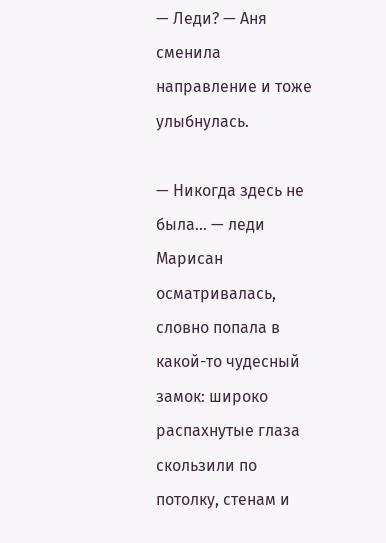— Леди? — Аня сменила направление и тоже улыбнулась.

— Никогда здесь не была… — леди Марисан осматривалась, словно попала в какой-то чудесный замок: широко распахнутые глаза скользили по потолку, стенам и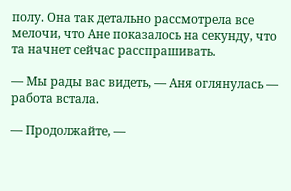полу. Она так детально рассмотрела все мелочи, что Ане показалось на секунду, что та начнет сейчас расспрашивать.

— Мы рады вас видеть, — Аня оглянулась — работа встала.

— Продолжайте, —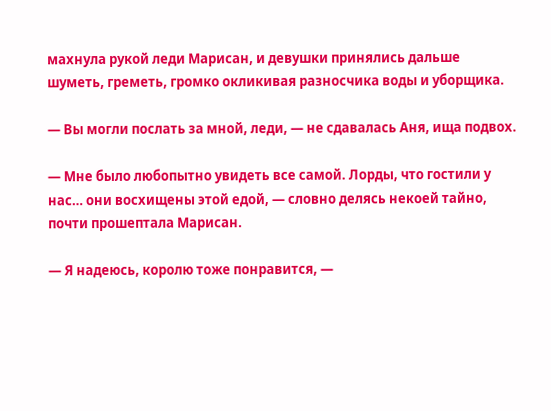махнула рукой леди Марисан, и девушки принялись дальше шуметь, греметь, громко окликивая разносчика воды и уборщика.

— Вы могли послать за мной, леди, — не сдавалась Аня, ища подвох.

— Мне было любопытно увидеть все самой. Лорды, что гостили у нас… они восхищены этой едой, — словно делясь некоей тайно, почти прошептала Марисан.

— Я надеюсь, королю тоже понравится, —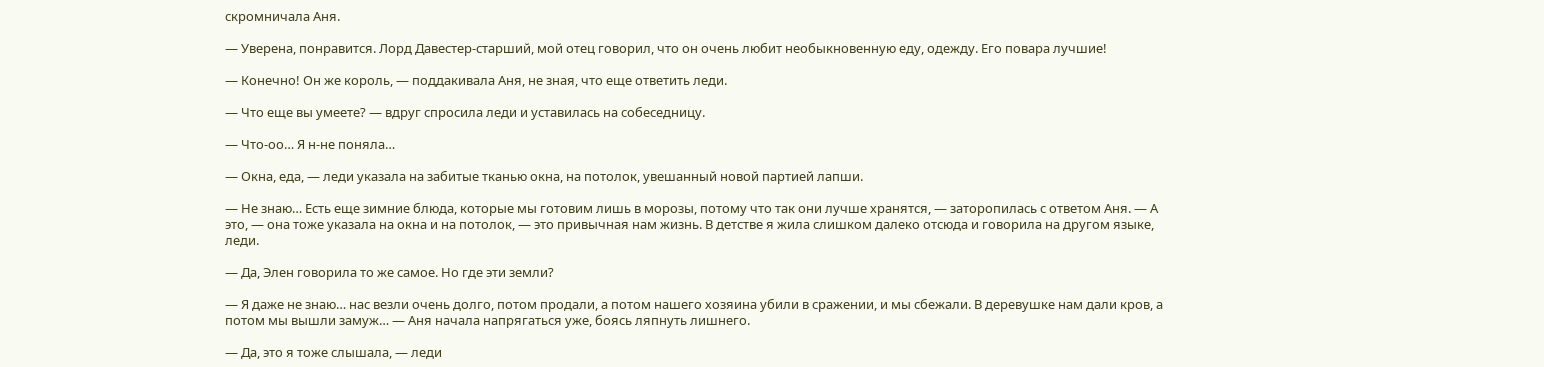скромничала Аня.

— Уверена, понравится. Лорд Давестер-старший, мой отец говорил, что он очень любит необыкновенную еду, одежду. Его повара лучшие!

— Конечно! Он же король, — поддакивала Аня, не зная, что еще ответить леди.

— Что еще вы умеете? — вдруг спросила леди и уставилась на собеседницу.

— Что-оо… Я н-не поняла…

— Окна, еда, — леди указала на забитые тканью окна, на потолок, увешанный новой партией лапши.

— Не знаю… Есть еще зимние блюда, которые мы готовим лишь в морозы, потому что так они лучше хранятся, — заторопилась с ответом Аня. — А это, — она тоже указала на окна и на потолок, — это привычная нам жизнь. В детстве я жила слишком далеко отсюда и говорила на другом языке, леди.

— Да, Элен говорила то же самое. Но где эти земли?

— Я даже не знаю… нас везли очень долго, потом продали, а потом нашего хозяина убили в сражении, и мы сбежали. В деревушке нам дали кров, а потом мы вышли замуж… — Аня начала напрягаться уже, боясь ляпнуть лишнего.

— Да, это я тоже слышала, — леди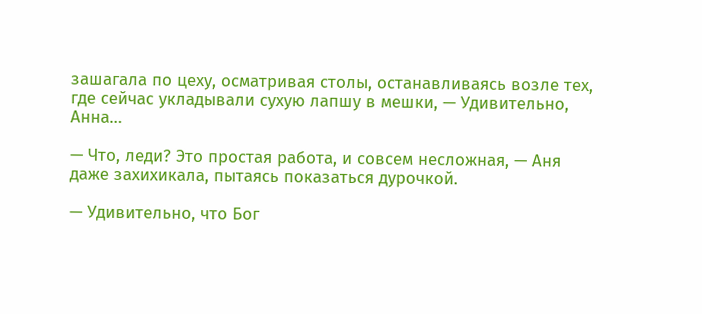зашагала по цеху, осматривая столы, останавливаясь возле тех, где сейчас укладывали сухую лапшу в мешки, — Удивительно, Анна…

— Что, леди? Это простая работа, и совсем несложная, — Аня даже захихикала, пытаясь показаться дурочкой.

— Удивительно, что Бог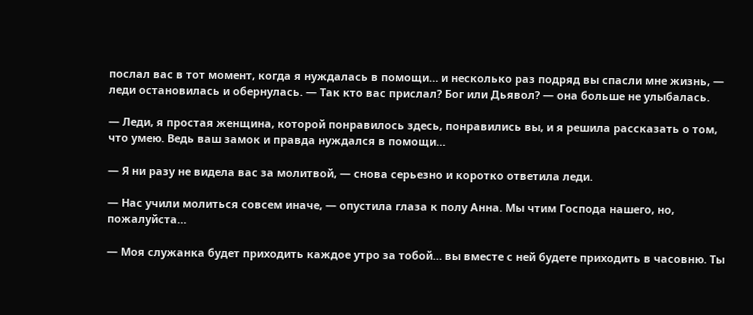послал вас в тот момент, когда я нуждалась в помощи… и несколько раз подряд вы спасли мне жизнь, — леди остановилась и обернулась. — Так кто вас прислал? Бог или Дьявол? — она больше не улыбалась.

— Леди, я простая женщина, которой понравилось здесь, понравились вы, и я решила рассказать о том, что умею. Ведь ваш замок и правда нуждался в помощи…

— Я ни разу не видела вас за молитвой, — снова серьезно и коротко ответила леди.

— Нас учили молиться совсем иначе, — опустила глаза к полу Анна. Мы чтим Господа нашего, но, пожалуйста…

— Моя служанка будет приходить каждое утро за тобой… вы вместе с ней будете приходить в часовню. Ты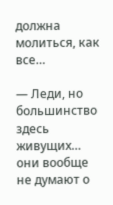должна молиться, как все…

— Леди, но большинство здесь живущих… они вообще не думают о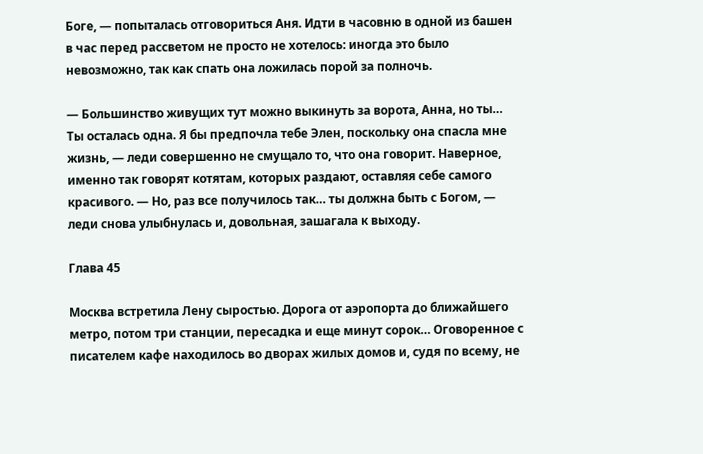Боге, — попыталась отговориться Аня. Идти в часовню в одной из башен в час перед рассветом не просто не хотелось: иногда это было невозможно, так как спать она ложилась порой за полночь.

— Большинство живущих тут можно выкинуть за ворота, Анна, но ты… Ты осталась одна. Я бы предпочла тебе Элен, поскольку она спасла мне жизнь, — леди совершенно не смущало то, что она говорит. Наверное, именно так говорят котятам, которых раздают, оставляя себе самого красивого. — Но, раз все получилось так… ты должна быть с Богом, — леди снова улыбнулась и, довольная, зашагала к выходу.

Глава 45

Москва встретила Лену сыростью. Дорога от аэропорта до ближайшего метро, потом три станции, пересадка и еще минут сорок… Оговоренное с писателем кафе находилось во дворах жилых домов и, судя по всему, не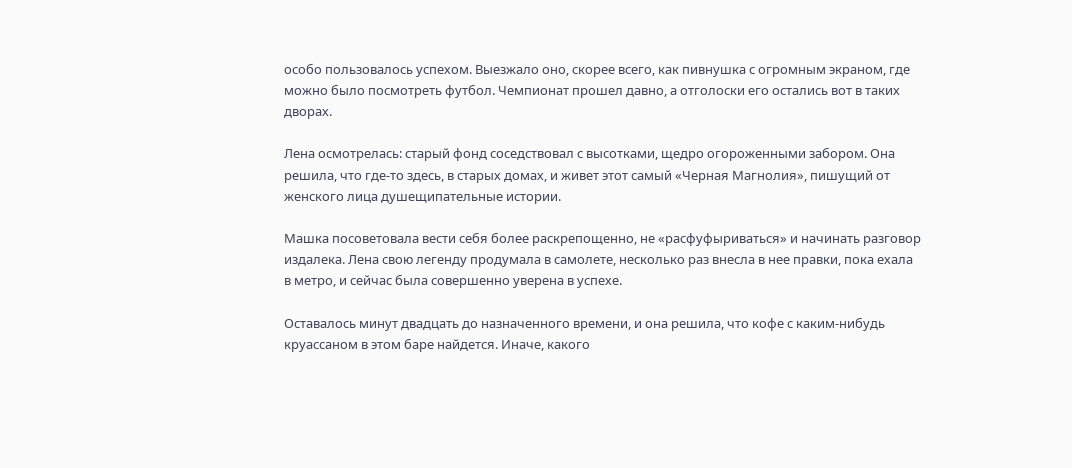особо пользовалось успехом. Выезжало оно, скорее всего, как пивнушка с огромным экраном, где можно было посмотреть футбол. Чемпионат прошел давно, а отголоски его остались вот в таких дворах.

Лена осмотрелась: старый фонд соседствовал с высотками, щедро огороженными забором. Она решила, что где-то здесь, в старых домах, и живет этот самый «Черная Магнолия», пишущий от женского лица душещипательные истории.

Машка посоветовала вести себя более раскрепощенно, не «расфуфыриваться» и начинать разговор издалека. Лена свою легенду продумала в самолете, несколько раз внесла в нее правки, пока ехала в метро, и сейчас была совершенно уверена в успехе.

Оставалось минут двадцать до назначенного времени, и она решила, что кофе с каким-нибудь круассаном в этом баре найдется. Иначе, какого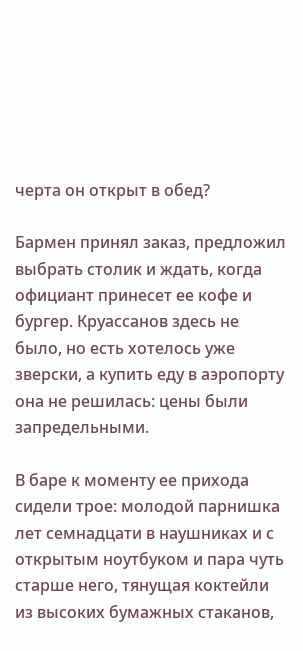черта он открыт в обед?

Бармен принял заказ, предложил выбрать столик и ждать, когда официант принесет ее кофе и бургер. Круассанов здесь не было, но есть хотелось уже зверски, а купить еду в аэропорту она не решилась: цены были запредельными.

В баре к моменту ее прихода сидели трое: молодой парнишка лет семнадцати в наушниках и с открытым ноутбуком и пара чуть старше него, тянущая коктейли из высоких бумажных стаканов,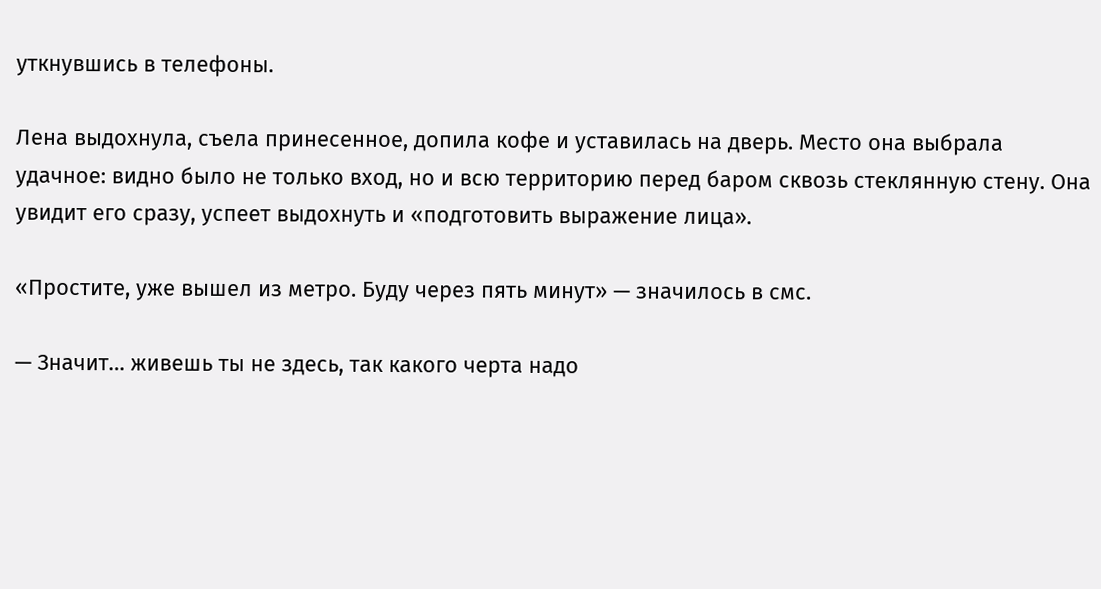уткнувшись в телефоны.

Лена выдохнула, съела принесенное, допила кофе и уставилась на дверь. Место она выбрала удачное: видно было не только вход, но и всю территорию перед баром сквозь стеклянную стену. Она увидит его сразу, успеет выдохнуть и «подготовить выражение лица».

«Простите, уже вышел из метро. Буду через пять минут» — значилось в смс.

— Значит… живешь ты не здесь, так какого черта надо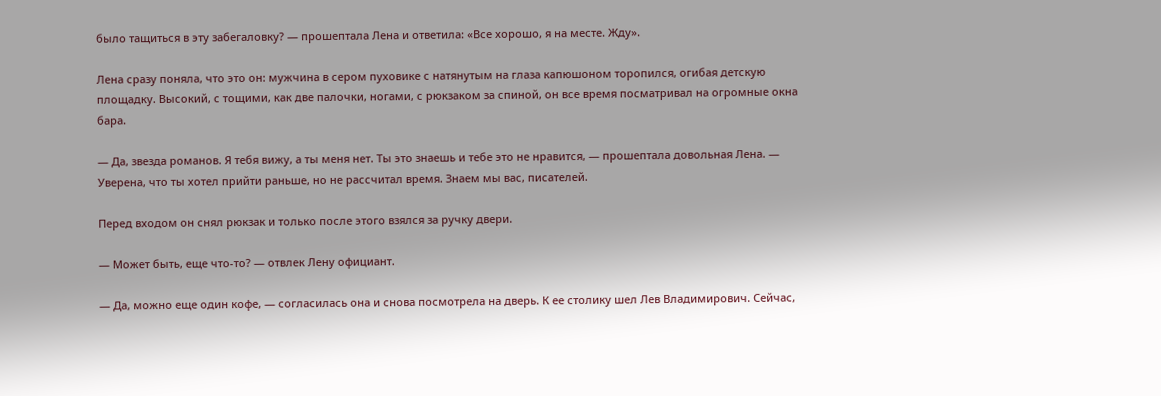было тащиться в эту забегаловку? — прошептала Лена и ответила: «Все хорошо, я на месте. Жду».

Лена сразу поняла, что это он: мужчина в сером пуховике с натянутым на глаза капюшоном торопился, огибая детскую площадку. Высокий, с тощими, как две палочки, ногами, с рюкзаком за спиной, он все время посматривал на огромные окна бара.

— Да, звезда романов. Я тебя вижу, а ты меня нет. Ты это знаешь и тебе это не нравится, — прошептала довольная Лена. — Уверена, что ты хотел прийти раньше, но не рассчитал время. Знаем мы вас, писателей.

Перед входом он снял рюкзак и только после этого взялся за ручку двери.

— Может быть, еще что-то? — отвлек Лену официант.

— Да, можно еще один кофе, — согласилась она и снова посмотрела на дверь. К ее столику шел Лев Владимирович. Сейчас,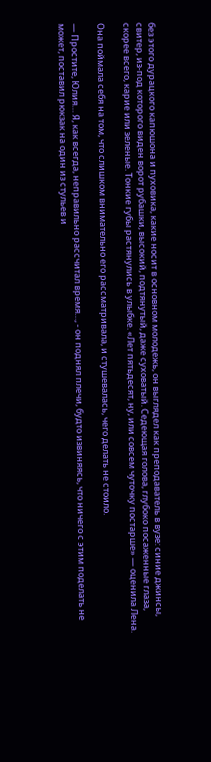без этого дурацкого капюшона и пуховика, какие носит в основном молодежь, он выглядел как преподаватель в вузе: синие джинсы, свитер, из-под которого виден ворот рубашки, высокий, подтянутый, даже суховатый. Седеющая голова, глубоко посаженные глаза, скорее всего, карие или зеленые. Тонкие губы растянулись в улыбке. «Лет пятьдесят, ну, или совсем чуточку постарше» — оценила Лена.

Она поймала себя на том, что слишком внимательно его рассматривала, и стушевалась, чего делать не стоило.

— Простите, Юлия… Я, как всегда, неправильно рассчитал время…, - он поднял плечи, будто извиняясь, что ничего с этим поделать не может, поставил рюкзак на один из стульев и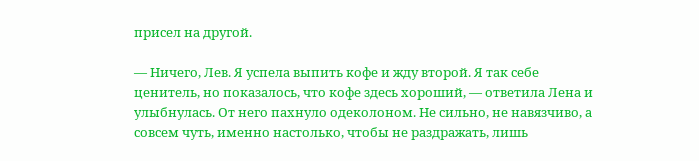присел на другой.

— Ничего, Лев. Я успела выпить кофе и жду второй. Я так себе ценитель, но показалось, что кофе здесь хороший, — ответила Лена и улыбнулась. От него пахнуло одеколоном. Не сильно, не навязчиво, а совсем чуть, именно настолько, чтобы не раздражать, лишь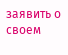заявить о своем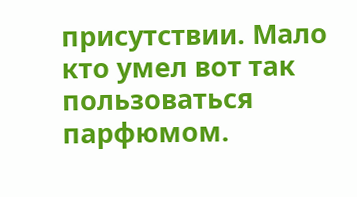присутствии. Мало кто умел вот так пользоваться парфюмом.